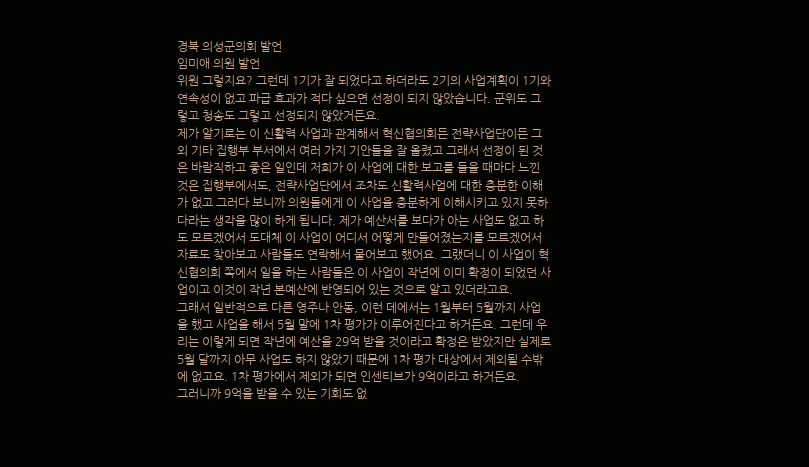경북 의성군의회 발언
임미애 의원 발언
위원 그렇지요? 그런데 1기가 잘 되었다고 하더라도 2기의 사업계획이 1기와 연속성이 없고 파급 효과가 적다 싶으면 선정이 되지 않았습니다. 군위도 그렇고 청송도 그렇고 선정되지 않았거든요.
제가 알기로는 이 신활력 사업과 관계해서 혁신협의회든 전략사업단이든 그 외 기타 집행부 부서에서 여러 가지 기안들을 잘 올렸고 그래서 선정이 된 것은 바람직하고 좋은 일인데 저희가 이 사업에 대한 보고를 들을 때마다 느낀 것은 집행부에서도, 전략사업단에서 조차도 신활력사업에 대한 충분한 이해가 없고 그러다 보니까 의원들에게 이 사업을 충분하게 이해시키고 있지 못하다라는 생각을 많이 하게 됩니다. 제가 예산서를 보다가 아는 사업도 없고 하도 모르겠어서 도대체 이 사업이 어디서 어떻게 만들어졌는지를 모르겠어서 자료도 찾아보고 사람들도 연락해서 물어보고 했어요. 그랬더니 이 사업이 혁신협의회 쪽에서 일을 하는 사람들은 이 사업이 작년에 이미 확정이 되었던 사업이고 이것이 작년 본예산에 반영되어 있는 것으로 알고 있더라고요.
그래서 일반적으로 다른 영주나 안동, 이런 데에서는 1월부터 5월까지 사업을 했고 사업을 해서 5월 말에 1차 평가가 이루어진다고 하거든요. 그런데 우리는 이렇게 되면 작년에 예산을 29억 받을 것이라고 확정은 받았지만 실제로 5월 달까지 아무 사업도 하지 않았기 때문에 1차 평가 대상에서 제외될 수밖에 없고요. 1차 평가에서 제외가 되면 인센티브가 9억이라고 하거든요.
그러니까 9억을 받을 수 있는 기회도 없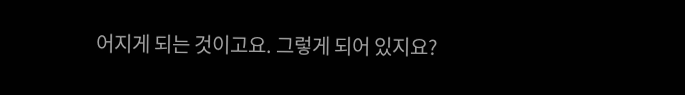어지게 되는 것이고요. 그렇게 되어 있지요?